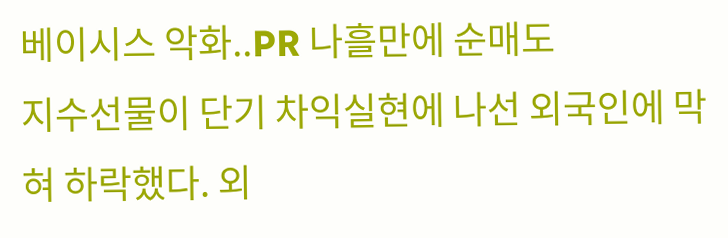베이시스 악화..PR 나흘만에 순매도
지수선물이 단기 차익실현에 나선 외국인에 막혀 하락했다. 외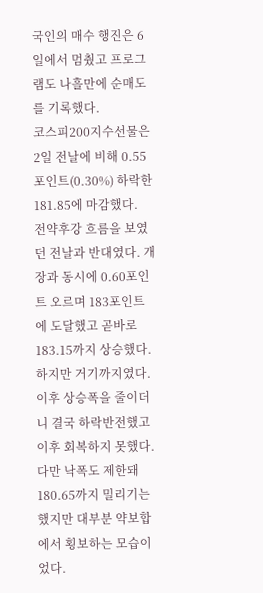국인의 매수 행진은 6일에서 멈췄고 프로그램도 나흘만에 순매도를 기록했다.
코스피200지수선물은 2일 전날에 비해 0.55포인트(0.30%) 하락한 181.85에 마감했다.
전약후강 흐름을 보였던 전날과 반대였다. 개장과 동시에 0.60포인트 오르며 183포인트에 도달했고 곧바로 183.15까지 상승했다. 하지만 거기까지였다. 이후 상승폭을 줄이더니 결국 하락반전했고 이후 회복하지 못했다. 다만 낙폭도 제한돼 180.65까지 밀리기는 했지만 대부분 약보합에서 횡보하는 모습이었다.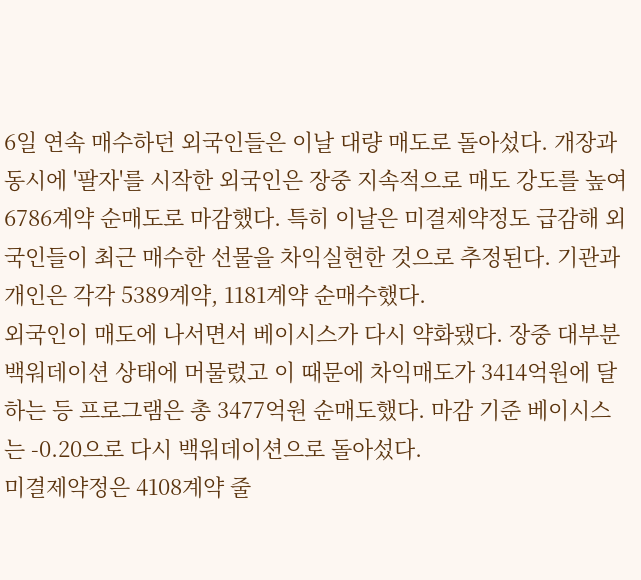6일 연속 매수하던 외국인들은 이날 대량 매도로 돌아섰다. 개장과 동시에 '팔자'를 시작한 외국인은 장중 지속적으로 매도 강도를 높여 6786계약 순매도로 마감했다. 특히 이날은 미결제약정도 급감해 외국인들이 최근 매수한 선물을 차익실현한 것으로 추정된다. 기관과 개인은 각각 5389계약, 1181계약 순매수했다.
외국인이 매도에 나서면서 베이시스가 다시 약화됐다. 장중 대부분 백워데이션 상태에 머물렀고 이 때문에 차익매도가 3414억원에 달하는 등 프로그램은 총 3477억원 순매도했다. 마감 기준 베이시스는 -0.20으로 다시 백워데이션으로 돌아섰다.
미결제약정은 4108계약 줄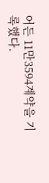어든 11만3594계약을 기록했다.